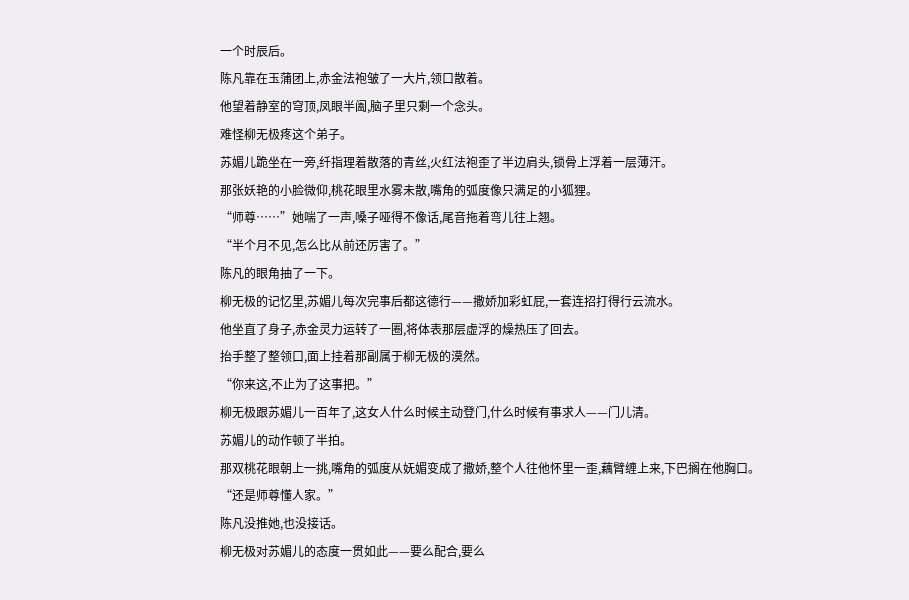一个时辰后。
陈凡靠在玉蒲团上,赤金法袍皱了一大片,领口散着。
他望着静室的穹顶,凤眼半阖,脑子里只剩一个念头。
难怪柳无极疼这个弟子。
苏媚儿跪坐在一旁,纤指理着散落的青丝,火红法袍歪了半边肩头,锁骨上浮着一层薄汗。
那张妖艳的小脸微仰,桃花眼里水雾未散,嘴角的弧度像只满足的小狐狸。
“师尊……”她喘了一声,嗓子哑得不像话,尾音拖着弯儿往上翘。
“半个月不见,怎么比从前还厉害了。”
陈凡的眼角抽了一下。
柳无极的记忆里,苏媚儿每次完事后都这德行——撒娇加彩虹屁,一套连招打得行云流水。
他坐直了身子,赤金灵力运转了一圈,将体表那层虚浮的燥热压了回去。
抬手整了整领口,面上挂着那副属于柳无极的漠然。
“你来这,不止为了这事把。”
柳无极跟苏媚儿一百年了,这女人什么时候主动登门,什么时候有事求人——门儿清。
苏媚儿的动作顿了半拍。
那双桃花眼朝上一挑,嘴角的弧度从妩媚变成了撒娇,整个人往他怀里一歪,藕臂缠上来,下巴搁在他胸口。
“还是师尊懂人家。”
陈凡没推她,也没接话。
柳无极对苏媚儿的态度一贯如此——要么配合,要么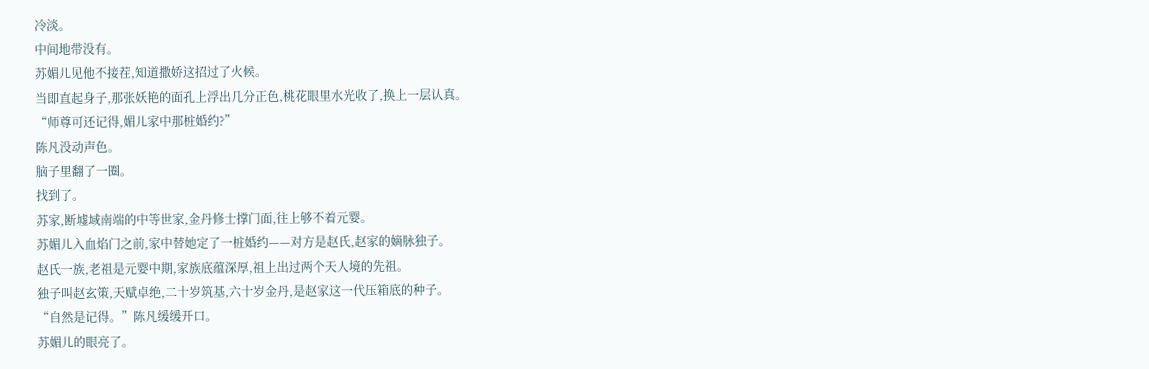冷淡。
中间地带没有。
苏媚儿见他不接茬,知道撒娇这招过了火候。
当即直起身子,那张妖艳的面孔上浮出几分正色,桃花眼里水光收了,换上一层认真。
“师尊可还记得,媚儿家中那桩婚约?”
陈凡没动声色。
脑子里翻了一圈。
找到了。
苏家,断墟域南端的中等世家,金丹修士撑门面,往上够不着元婴。
苏媚儿入血焰门之前,家中替她定了一桩婚约——对方是赵氏,赵家的嫡脉独子。
赵氏一族,老祖是元婴中期,家族底蕴深厚,祖上出过两个天人境的先祖。
独子叫赵玄策,天赋卓绝,二十岁筑基,六十岁金丹,是赵家这一代压箱底的种子。
“自然是记得。”陈凡缓缓开口。
苏媚儿的眼亮了。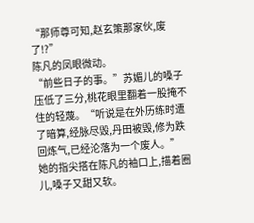“那师尊可知,赵玄策那家伙,废了!?”
陈凡的凤眼微动。
“前些日子的事。”苏媚儿的嗓子压低了三分,桃花眼里翻着一股掩不住的轻蔑。“听说是在外历练时遭了暗算,经脉尽毁,丹田被毁,修为跌回炼气,已经沦落为一个废人。”
她的指尖搭在陈凡的袖口上,描着圈儿,嗓子又甜又软。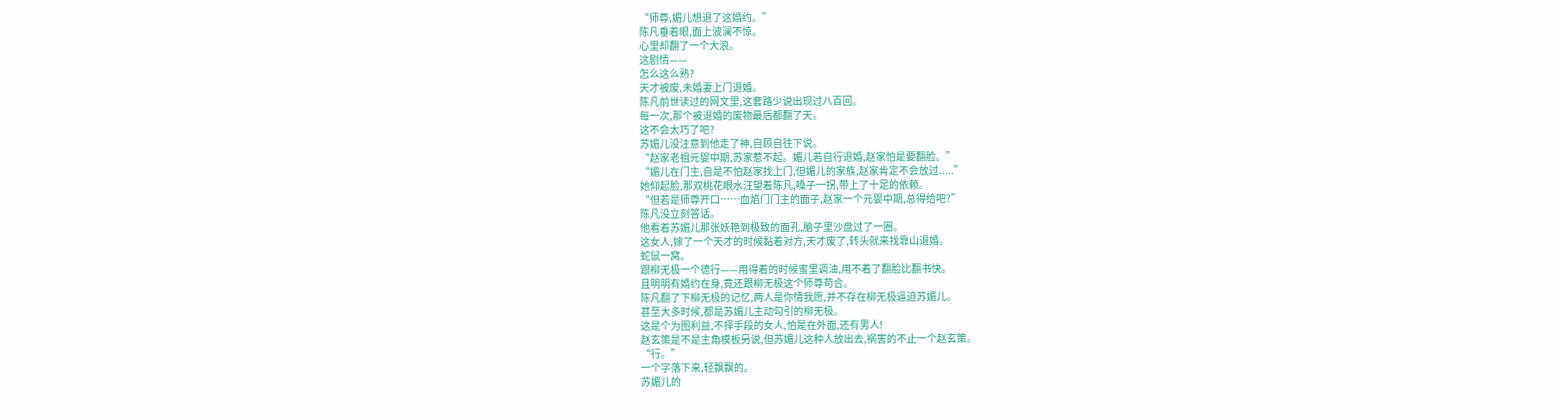“师尊,媚儿想退了这婚约。”
陈凡垂着眼,面上波澜不惊。
心里却翻了一个大浪。
这剧情——
怎么这么熟?
天才被废,未婚妻上门退婚。
陈凡前世读过的网文里,这套路少说出现过八百回。
每一次,那个被退婚的废物最后都翻了天。
这不会太巧了吧?
苏媚儿没注意到他走了神,自顾自往下说。
“赵家老祖元婴中期,苏家惹不起。媚儿若自行退婚,赵家怕是要翻脸。”
“媚儿在门主,自是不怕赵家找上门,但媚儿的家族,赵家肯定不会放过.....”
她仰起脸,那双桃花眼水汪望着陈凡,嗓子一拐,带上了十足的依赖。
“但若是师尊开口……血焰门门主的面子,赵家一个元婴中期,总得给吧?”
陈凡没立刻答话。
他看着苏媚儿那张妖艳到极致的面孔,脑子里沙盘过了一圈。
这女人,嫁了一个天才的时候黏着对方,天才废了,转头就来找靠山退婚。
蛇鼠一窝。
跟柳无极一个德行——用得着的时候蜜里调油,用不着了翻脸比翻书快。
且明明有婚约在身,竟还跟柳无极这个师尊苟合。
陈凡翻了下柳无极的记忆,两人是你情我愿,并不存在柳无极逼迫苏媚儿。
甚至大多时候,都是苏媚儿主动勾引的柳无极。
这是个为图利益,不择手段的女人,怕是在外面,还有男人!
赵玄策是不是主角模板另说,但苏媚儿这种人放出去,祸害的不止一个赵玄策。
“行。”
一个字落下来,轻飘飘的。
苏媚儿的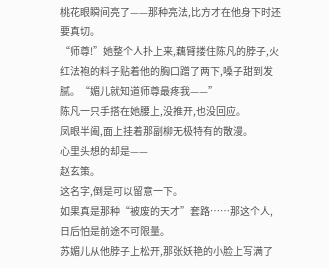桃花眼瞬间亮了——那种亮法,比方才在他身下时还要真切。
“师尊!”她整个人扑上来,藕臂搂住陈凡的脖子,火红法袍的料子贴着他的胸口蹭了两下,嗓子甜到发腻。“媚儿就知道师尊最疼我——”
陈凡一只手搭在她腰上,没推开,也没回应。
凤眼半阖,面上挂着那副柳无极特有的散漫。
心里头想的却是——
赵玄策。
这名字,倒是可以留意一下。
如果真是那种“被废的天才”套路……那这个人,日后怕是前途不可限量。
苏媚儿从他脖子上松开,那张妖艳的小脸上写满了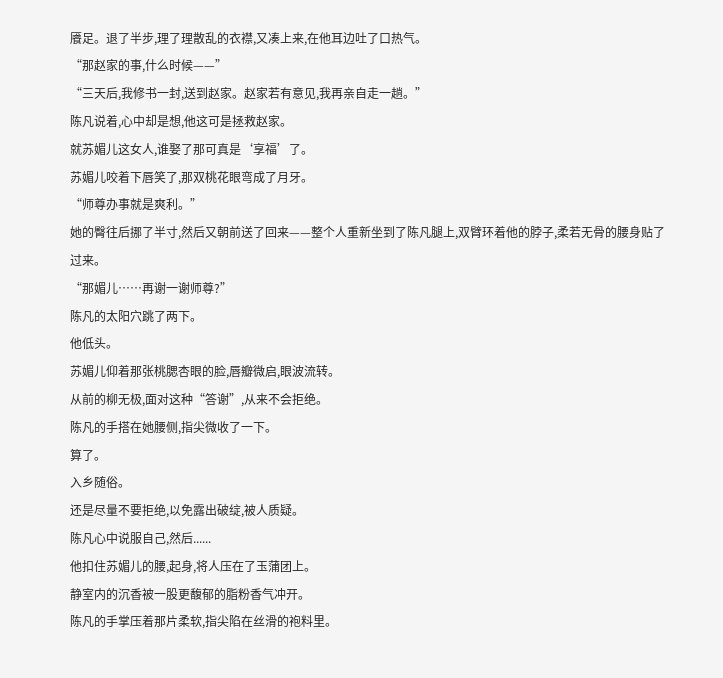餍足。退了半步,理了理散乱的衣襟,又凑上来,在他耳边吐了口热气。
“那赵家的事,什么时候——”
“三天后,我修书一封,送到赵家。赵家若有意见,我再亲自走一趟。”
陈凡说着,心中却是想,他这可是拯救赵家。
就苏媚儿这女人,谁娶了那可真是‘享福’了。
苏媚儿咬着下唇笑了,那双桃花眼弯成了月牙。
“师尊办事就是爽利。”
她的臀往后挪了半寸,然后又朝前送了回来——整个人重新坐到了陈凡腿上,双臂环着他的脖子,柔若无骨的腰身贴了过来。
“那媚儿……再谢一谢师尊?”
陈凡的太阳穴跳了两下。
他低头。
苏媚儿仰着那张桃腮杏眼的脸,唇瓣微启,眼波流转。
从前的柳无极,面对这种“答谢”,从来不会拒绝。
陈凡的手搭在她腰侧,指尖微收了一下。
算了。
入乡随俗。
还是尽量不要拒绝,以免露出破绽,被人质疑。
陈凡心中说服自己,然后......
他扣住苏媚儿的腰,起身,将人压在了玉蒲团上。
静室内的沉香被一股更馥郁的脂粉香气冲开。
陈凡的手掌压着那片柔软,指尖陷在丝滑的袍料里。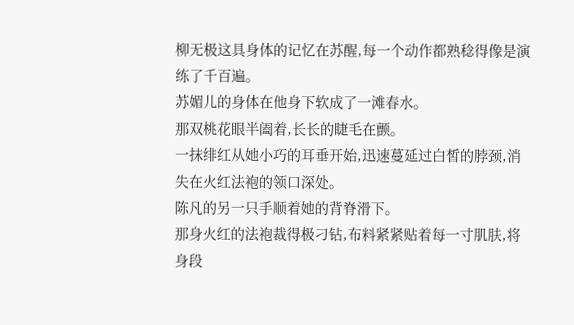柳无极这具身体的记忆在苏醒,每一个动作都熟稔得像是演练了千百遍。
苏媚儿的身体在他身下软成了一滩春水。
那双桃花眼半阖着,长长的睫毛在颤。
一抹绯红从她小巧的耳垂开始,迅速蔓延过白皙的脖颈,消失在火红法袍的领口深处。
陈凡的另一只手顺着她的背脊滑下。
那身火红的法袍裁得极刁钻,布料紧紧贴着每一寸肌肤,将身段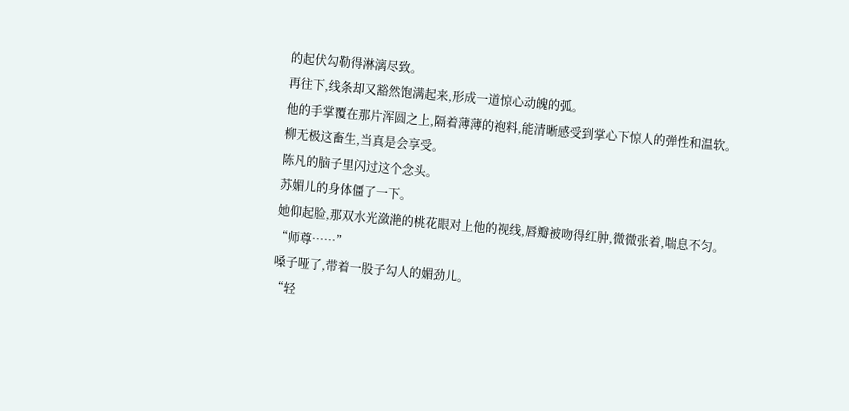的起伏勾勒得淋漓尽致。
再往下,线条却又豁然饱满起来,形成一道惊心动魄的弧。
他的手掌覆在那片浑圆之上,隔着薄薄的袍料,能清晰感受到掌心下惊人的弹性和温软。
柳无极这畜生,当真是会享受。
陈凡的脑子里闪过这个念头。
苏媚儿的身体僵了一下。
她仰起脸,那双水光潋滟的桃花眼对上他的视线,唇瓣被吻得红肿,微微张着,喘息不匀。
“师尊……”
嗓子哑了,带着一股子勾人的媚劲儿。
“轻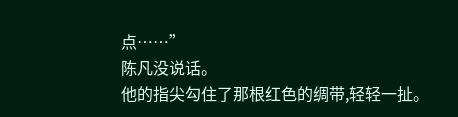点……”
陈凡没说话。
他的指尖勾住了那根红色的绸带,轻轻一扯。